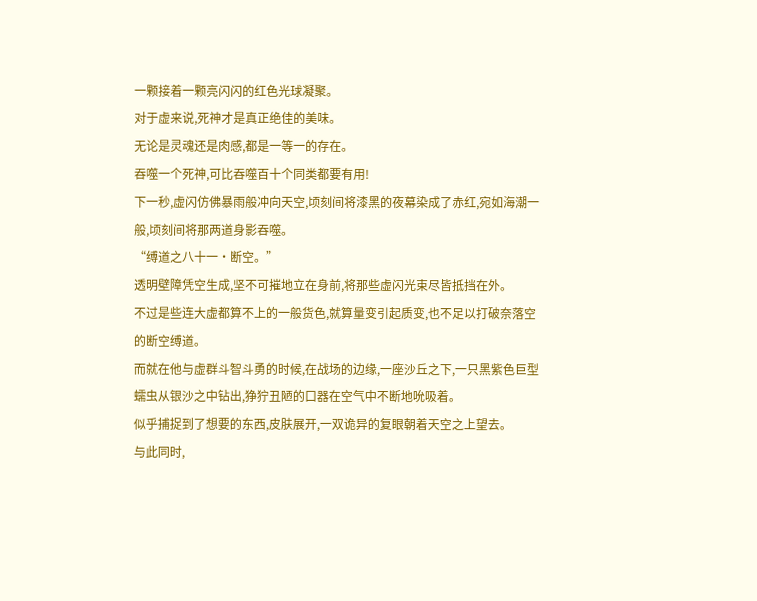一颗接着一颗亮闪闪的红色光球凝聚。
对于虚来说,死神才是真正绝佳的美味。
无论是灵魂还是肉感,都是一等一的存在。
吞噬一个死神,可比吞噬百十个同类都要有用!
下一秒,虚闪仿佛暴雨般冲向天空,顷刻间将漆黑的夜幕染成了赤红,宛如海潮一般,顷刻间将那两道身影吞噬。
“缚道之八十一·断空。”
透明壁障凭空生成,坚不可摧地立在身前,将那些虚闪光束尽皆抵挡在外。
不过是些连大虚都算不上的一般货色,就算量变引起质变,也不足以打破奈落空的断空缚道。
而就在他与虚群斗智斗勇的时候,在战场的边缘,一座沙丘之下,一只黑紫色巨型蠕虫从银沙之中钻出,狰狞丑陋的口器在空气中不断地吮吸着。
似乎捕捉到了想要的东西,皮肤展开,一双诡异的复眼朝着天空之上望去。
与此同时,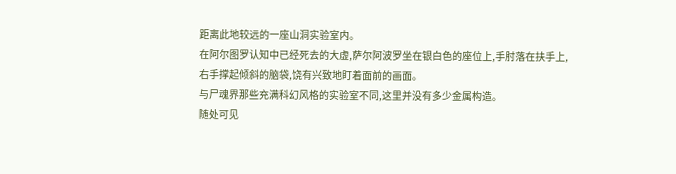距离此地较远的一座山洞实验室内。
在阿尔图罗认知中已经死去的大虚,萨尔阿波罗坐在银白色的座位上,手肘落在扶手上,右手撑起倾斜的脑袋,饶有兴致地盯着面前的画面。
与尸魂界那些充满科幻风格的实验室不同,这里并没有多少金属构造。
随处可见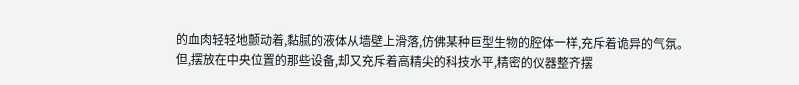的血肉轻轻地颤动着,黏腻的液体从墙壁上滑落,仿佛某种巨型生物的腔体一样,充斥着诡异的气氛。
但,摆放在中央位置的那些设备,却又充斥着高精尖的科技水平,精密的仪器整齐摆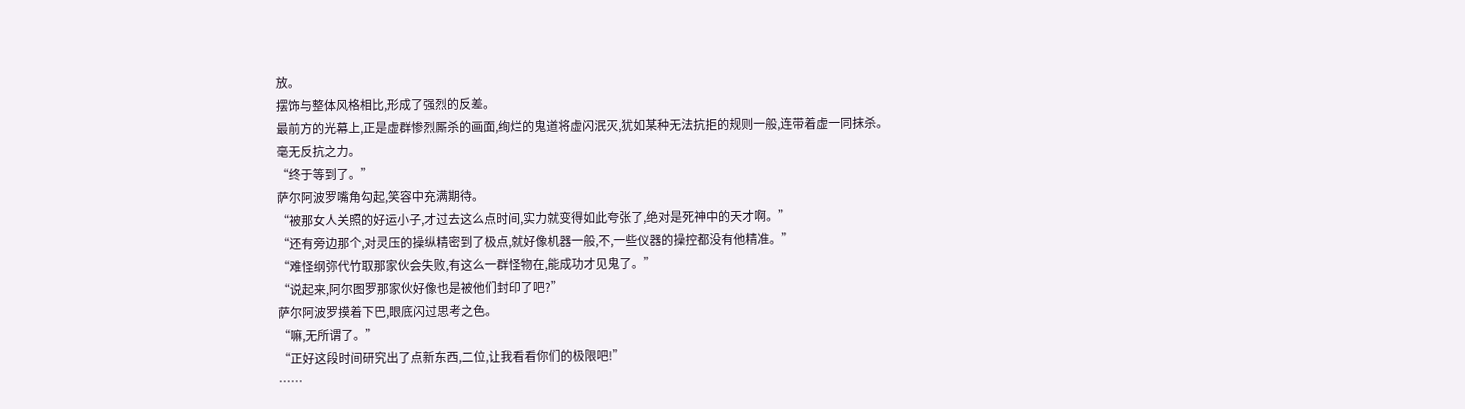放。
摆饰与整体风格相比,形成了强烈的反差。
最前方的光幕上,正是虚群惨烈厮杀的画面,绚烂的鬼道将虚闪泯灭,犹如某种无法抗拒的规则一般,连带着虚一同抹杀。
毫无反抗之力。
“终于等到了。”
萨尔阿波罗嘴角勾起,笑容中充满期待。
“被那女人关照的好运小子,才过去这么点时间,实力就变得如此夸张了,绝对是死神中的天才啊。”
“还有旁边那个,对灵压的操纵精密到了极点,就好像机器一般,不,一些仪器的操控都没有他精准。”
“难怪纲弥代竹取那家伙会失败,有这么一群怪物在,能成功才见鬼了。”
“说起来,阿尔图罗那家伙好像也是被他们封印了吧?”
萨尔阿波罗摸着下巴,眼底闪过思考之色。
“嘛,无所谓了。”
“正好这段时间研究出了点新东西,二位,让我看看你们的极限吧!”
……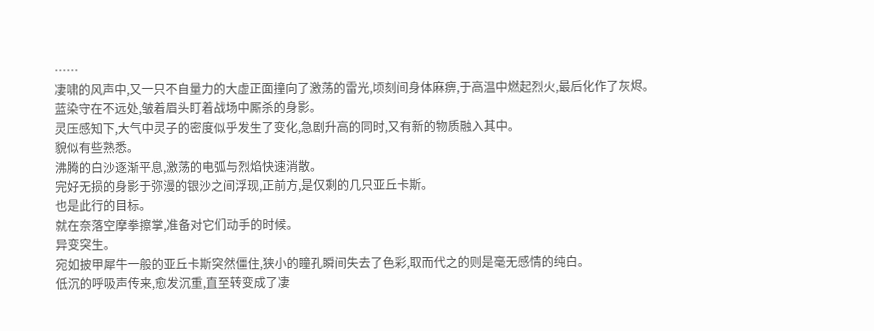……
凄啸的风声中,又一只不自量力的大虚正面撞向了激荡的雷光,顷刻间身体麻痹,于高温中燃起烈火,最后化作了灰烬。
蓝染守在不远处,皱着眉头盯着战场中厮杀的身影。
灵压感知下,大气中灵子的密度似乎发生了变化,急剧升高的同时,又有新的物质融入其中。
貌似有些熟悉。
沸腾的白沙逐渐平息,激荡的电弧与烈焰快速消散。
完好无损的身影于弥漫的银沙之间浮现,正前方,是仅剩的几只亚丘卡斯。
也是此行的目标。
就在奈落空摩拳擦掌,准备对它们动手的时候。
异变突生。
宛如披甲犀牛一般的亚丘卡斯突然僵住,狭小的瞳孔瞬间失去了色彩,取而代之的则是毫无感情的纯白。
低沉的呼吸声传来,愈发沉重,直至转变成了凄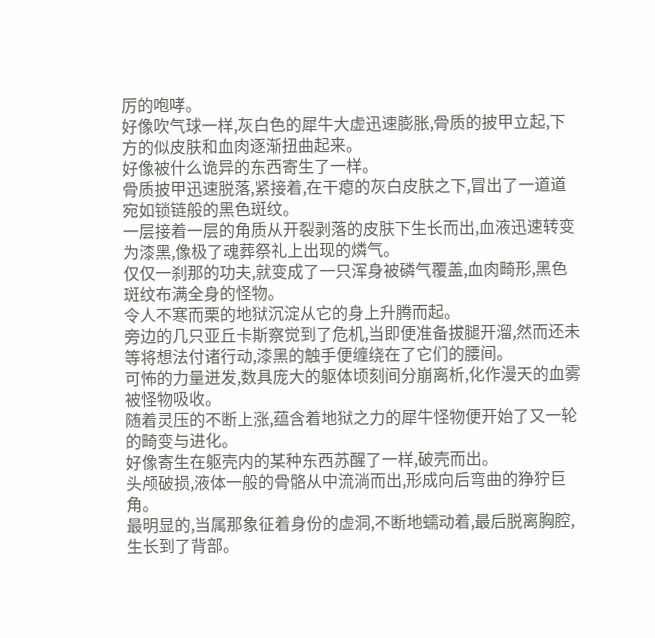厉的咆哮。
好像吹气球一样,灰白色的犀牛大虚迅速膨胀,骨质的披甲立起,下方的似皮肤和血肉逐渐扭曲起来。
好像被什么诡异的东西寄生了一样。
骨质披甲迅速脱落,紧接着,在干瘪的灰白皮肤之下,冒出了一道道宛如锁链般的黑色斑纹。
一层接着一层的角质从开裂剥落的皮肤下生长而出,血液迅速转变为漆黑,像极了魂葬祭礼上出现的燐气。
仅仅一刹那的功夫,就变成了一只浑身被磷气覆盖,血肉畸形,黑色斑纹布满全身的怪物。
令人不寒而栗的地狱沉淀从它的身上升腾而起。
旁边的几只亚丘卡斯察觉到了危机,当即便准备拔腿开溜,然而还未等将想法付诸行动,漆黑的触手便缠绕在了它们的腰间。
可怖的力量迸发,数具庞大的躯体顷刻间分崩离析,化作漫天的血雾被怪物吸收。
随着灵压的不断上涨,蕴含着地狱之力的犀牛怪物便开始了又一轮的畸变与进化。
好像寄生在躯壳内的某种东西苏醒了一样,破壳而出。
头颅破损,液体一般的骨骼从中流淌而出,形成向后弯曲的狰狞巨角。
最明显的,当属那象征着身份的虚洞,不断地蠕动着,最后脱离胸腔,生长到了背部。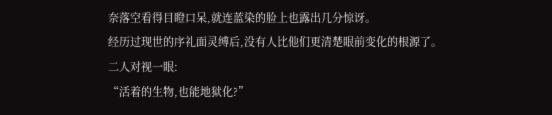奈落空看得目瞪口呆,就连蓝染的脸上也露出几分惊讶。
经历过现世的序礼面灵缚后,没有人比他们更清楚眼前变化的根源了。
二人对视一眼:
“活着的生物,也能地狱化?”